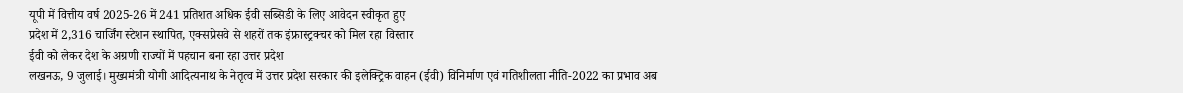यूपी में वित्तीय वर्ष 2025-26 में 241 प्रतिशत अधिक ईवी सब्सिडी के लिए आवेदन स्वीकृत हुए
प्रदेश में 2,316 चार्जिंग स्टेशन स्थापित, एक्सप्रेसवे से शहरों तक इंफ्रास्ट्रक्चर को मिल रहा विस्तार
ईवी को लेकर देश के अग्रणी राज्यों में पहचान बना रहा उत्तर प्रदेश
लखनऊ, 9 जुलाई। मुख्यमंत्री योगी आदित्यनाथ के नेतृत्व में उत्तर प्रदेश सरकार की इलेक्ट्रिक वाहन (ईवी) विनिर्माण एवं गतिशीलता नीति-2022 का प्रभाव अब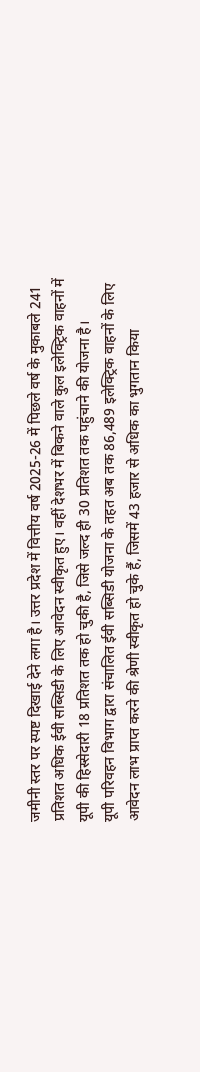जमीनी स्तर पर स्पष्ट दिखाई देने लगा है। उत्तर प्रदेश में वित्तीय वर्ष 2025-26 में पिछले वर्ष के मुकाबले 241 प्रतिशत अधिक ईवी सब्सिडी के लिए आवेदन स्वीकृत हुए। वहीं देशभर में बिकने वाले कुल इलेक्ट्रिक वाहनों में यूपी की हिस्सेदारी 18 प्रतिशत तक हो चुकी है, जिसे जल्द ही 30 प्रतिशत तक पहुंचाने की योजना है।
यूपी परिवहन विभाग द्वारा संचालित ईवी सब्सिडी योजना के तहत अब तक 86,489 इलेक्ट्रिक वाहनों के लिए आवेदन लाभ प्राप्त करने की श्रेणी स्वीकृत हो चुके हैं, जिसमें 43 हजार से अधिक का भुगतान किया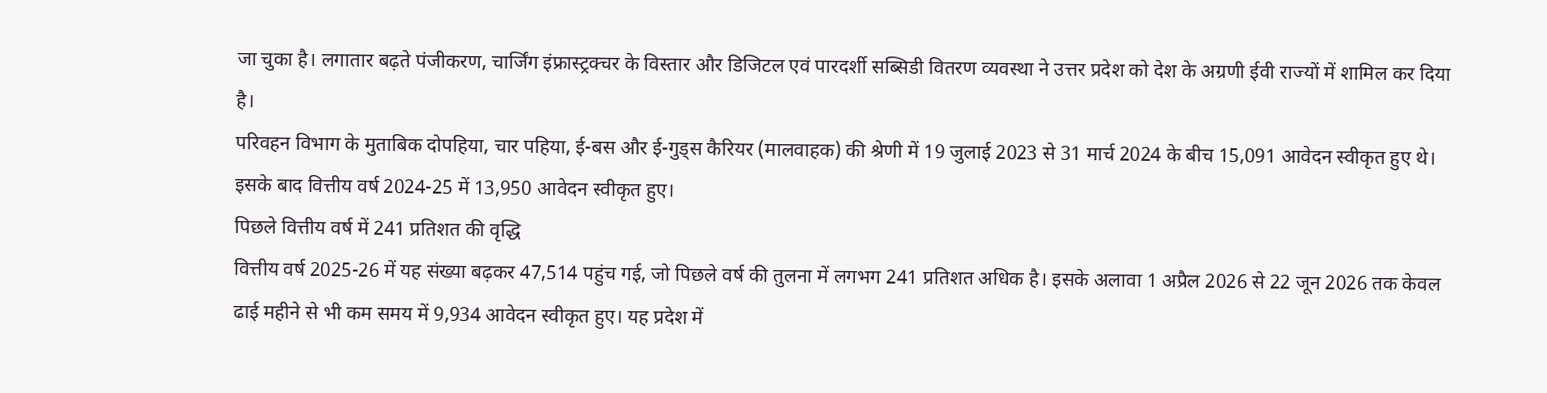जा चुका है। लगातार बढ़ते पंजीकरण, चार्जिंग इंफ्रास्ट्रक्चर के विस्तार और डिजिटल एवं पारदर्शी सब्सिडी वितरण व्यवस्था ने उत्तर प्रदेश को देश के अग्रणी ईवी राज्यों में शामिल कर दिया है।
परिवहन विभाग के मुताबिक दोपहिया, चार पहिया, ई-बस और ई-गुड्स कैरियर (मालवाहक) की श्रेणी में 19 जुलाई 2023 से 31 मार्च 2024 के बीच 15,091 आवेदन स्वीकृत हुए थे। इसके बाद वित्तीय वर्ष 2024-25 में 13,950 आवेदन स्वीकृत हुए।
पिछले वित्तीय वर्ष में 241 प्रतिशत की वृद्धि
वित्तीय वर्ष 2025-26 में यह संख्या बढ़कर 47,514 पहुंच गई, जो पिछले वर्ष की तुलना में लगभग 241 प्रतिशत अधिक है। इसके अलावा 1 अप्रैल 2026 से 22 जून 2026 तक केवल ढाई महीने से भी कम समय में 9,934 आवेदन स्वीकृत हुए। यह प्रदेश में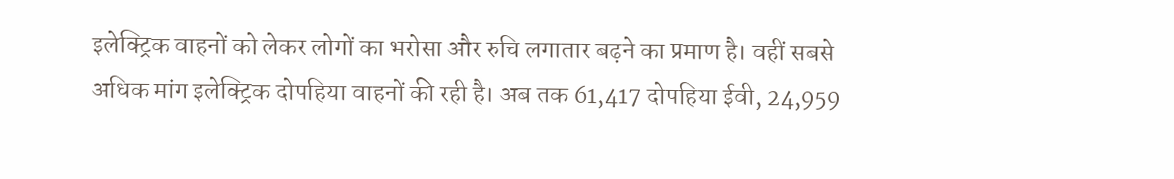इलेक्ट्रिक वाहनों को लेकर लोगों का भरोसा और रुचि लगातार बढ़ने का प्रमाण है। वहीं सबसे अधिक मांग इलेक्ट्रिक दोपहिया वाहनों की रही है। अब तक 61,417 दोपहिया ईवी, 24,959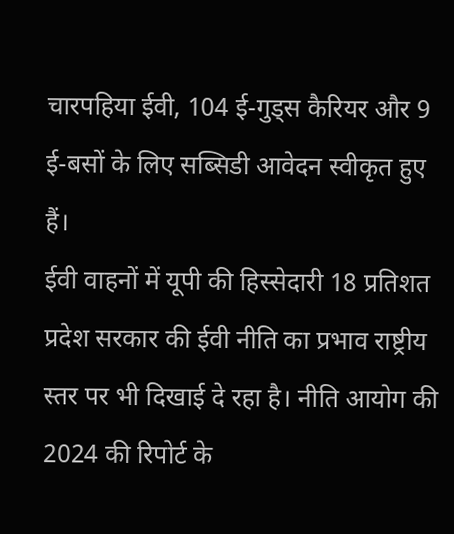चारपहिया ईवी, 104 ई-गुड्स कैरियर और 9 ई-बसों के लिए सब्सिडी आवेदन स्वीकृत हुए हैं।
ईवी वाहनों में यूपी की हिस्सेदारी 18 प्रतिशत
प्रदेश सरकार की ईवी नीति का प्रभाव राष्ट्रीय स्तर पर भी दिखाई दे रहा है। नीति आयोग की 2024 की रिपोर्ट के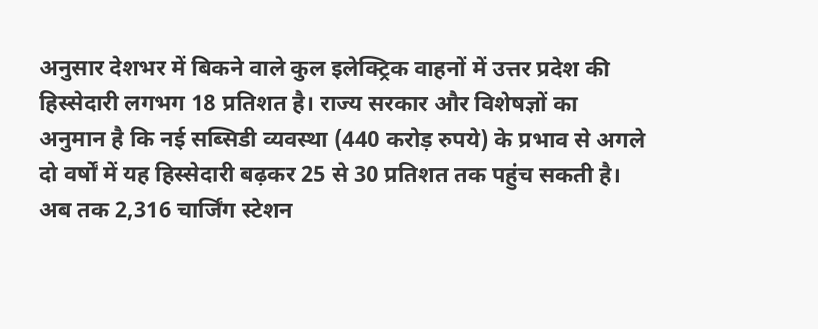अनुसार देशभर में बिकने वाले कुल इलेक्ट्रिक वाहनों में उत्तर प्रदेश की हिस्सेदारी लगभग 18 प्रतिशत है। राज्य सरकार और विशेषज्ञों का अनुमान है कि नई सब्सिडी व्यवस्था (440 करोड़ रुपये) के प्रभाव से अगले दो वर्षों में यह हिस्सेदारी बढ़कर 25 से 30 प्रतिशत तक पहुंच सकती है।
अब तक 2,316 चार्जिंग स्टेशन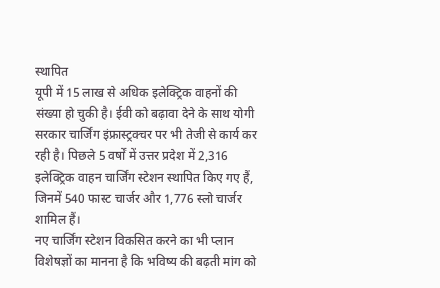स्थापित
यूपी में 15 लाख से अधिक इलेक्ट्रिक वाहनों की संख्या हो चुकी है। ईवी को बढ़ावा देने के साथ योगी सरकार चार्जिंग इंफ्रास्ट्रक्चर पर भी तेजी से कार्य कर रही है। पिछले 5 वर्षों में उत्तर प्रदेश में 2,316 इलेक्ट्रिक वाहन चार्जिंग स्टेशन स्थापित किए गए हैं, जिनमें 540 फास्ट चार्जर और 1,776 स्लो चार्जर शामिल हैं।
नए चार्जिंग स्टेशन विकसित करने का भी प्लान
विशेषज्ञों का मानना है कि भविष्य की बढ़ती मांग को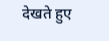देखते हुए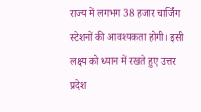राज्य में लगभग 38 हजार चार्जिंग स्टेशनों की आवश्यकता होगी। इसी लक्ष्य को ध्यान में रखते हुए उत्तर प्रदेश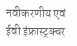नवीकरणीय एवं ईवी इंफ्रास्ट्रक्चर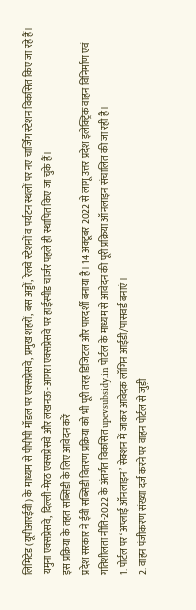लिमिटेड (यूपीआरईवी) के माध्यम से पीपीपी मॉडल पर एक्सप्रेसवे, प्रमुख शहरों, बस अड्डों, रेलवे स्टेशनों व पर्यटन स्थलों पर नए चार्जिंग स्टेशन विकसित किए जा रहे हैं। यमुना एक्सप्रेसवे, दिल्ली-मेरठ एक्सप्रेसवे और लखनऊ-आगरा एक्सप्रेसवे पर हाईस्पीड चार्जर पहले ही स्थापित किए जा चुके हैं।
इस प्रक्रिया के तहत सब्सिडी के लिए आवेदन करें
प्रदेश सरकार ने ईवी सब्सिडी वितरण प्रक्रिया को भी पूरी तरह डिजिटल और पारदर्शी बनाया है। 14 अक्टूबर 2022 से लागू उत्तर प्रदेश इलेक्ट्रिक वाहन विनिर्माण एवं गतिशीलता नीति-2022 के अंतर्गत विकसित upevsubsidy.in पोर्टल के माध्यम से आवेदन की पूरी प्रक्रिया ऑनलाइन संचालित की जा रही है।
1. पोर्टल पर ‘अप्लाई ऑनलाइन’ सेक्शन में जाकर आवेदक लॉगिन आईडी/पासवर्ड बनाएं।
2. वाहन पंजीकरण संख्या दर्ज करने पर वाहन पोर्टल से जुड़ी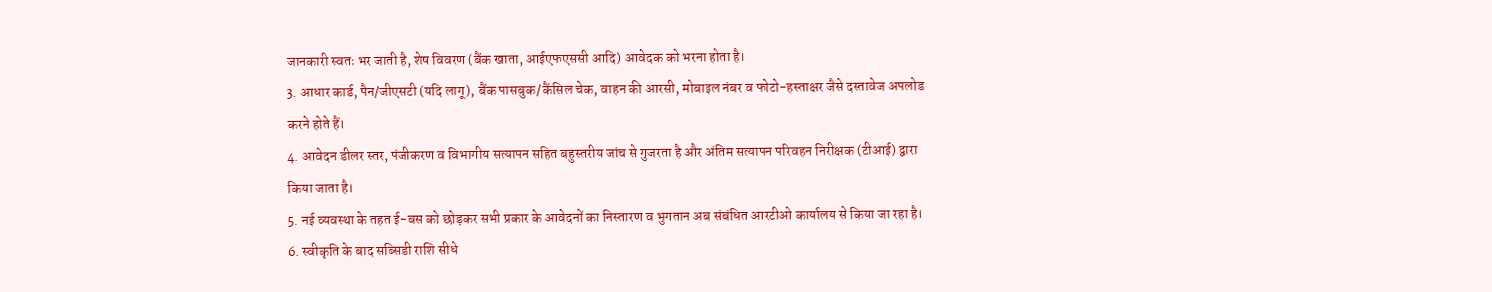जानकारी स्वतः भर जाती है, शेष विवरण (बैंक खाता, आईएफएससी आदि) आवेदक को भरना होता है।
3. आधार कार्ड, पैन/जीएसटी (यदि लागू), बैंक पासबुक/कैंसिल चेक, वाहन की आरसी, मोबाइल नंबर व फोटो-हस्ताक्षर जैसे दस्तावेज अपलोड करने होते हैं।
4. आवेदन डीलर स्तर, पंजीकरण व विभागीय सत्यापन सहित बहुस्तरीय जांच से गुजरता है और अंतिम सत्यापन परिवहन निरीक्षक (टीआई) द्वारा किया जाता है।
5. नई व्यवस्था के तहत ई-बस को छोड़कर सभी प्रकार के आवेदनों का निस्तारण व भुगतान अब संबंधित आरटीओ कार्यालय से किया जा रहा है।
6. स्वीकृति के बाद सब्सिडी राशि सीधे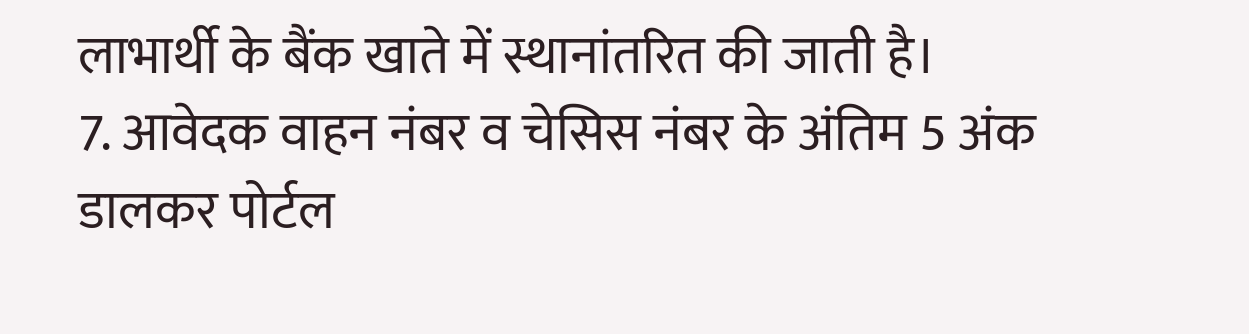लाभार्थी के बैंक खाते में स्थानांतरित की जाती है।
7. आवेदक वाहन नंबर व चेसिस नंबर के अंतिम 5 अंक डालकर पोर्टल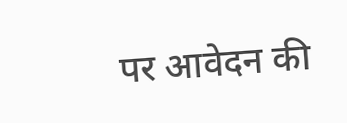पर आवेदन की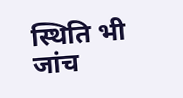स्थिति भी जांच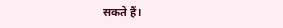सकते हैं।